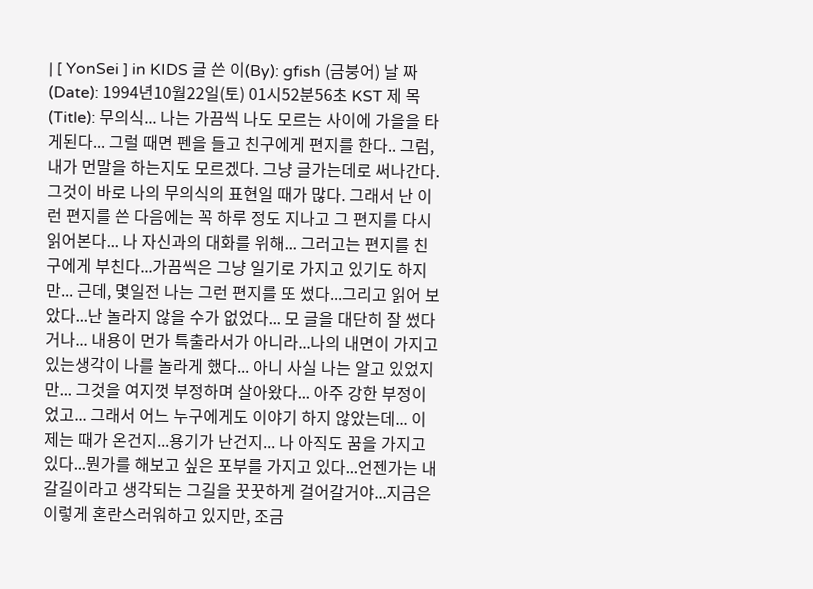| [ YonSei ] in KIDS 글 쓴 이(By): gfish (금붕어) 날 짜 (Date): 1994년10월22일(토) 01시52분56초 KST 제 목(Title): 무의식... 나는 가끔씩 나도 모르는 사이에 가을을 타게된다... 그럴 때면 펜을 들고 친구에게 편지를 한다.. 그럼, 내가 먼말을 하는지도 모르겠다. 그냥 글가는데로 써나간다. 그것이 바로 나의 무의식의 표현일 때가 많다. 그래서 난 이런 편지를 쓴 다음에는 꼭 하루 정도 지나고 그 편지를 다시 읽어본다... 나 자신과의 대화를 위해... 그러고는 편지를 친구에게 부친다...가끔씩은 그냥 일기로 가지고 있기도 하지만... 근데, 몇일전 나는 그런 편지를 또 썼다...그리고 읽어 보았다...난 놀라지 않을 수가 없었다... 모 글을 대단히 잘 썼다거나... 내용이 먼가 특출라서가 아니라...나의 내면이 가지고 있는생각이 나를 놀라게 했다... 아니 사실 나는 알고 있었지만... 그것을 여지껏 부정하며 살아왔다... 아주 강한 부정이었고... 그래서 어느 누구에게도 이야기 하지 않았는데... 이제는 때가 온건지...용기가 난건지... 나 아직도 꿈을 가지고 있다...뭔가를 해보고 싶은 포부를 가지고 있다...언젠가는 내 갈길이라고 생각되는 그길을 꿋꿋하게 걸어갈거야...지금은 이렇게 혼란스러워하고 있지만, 조금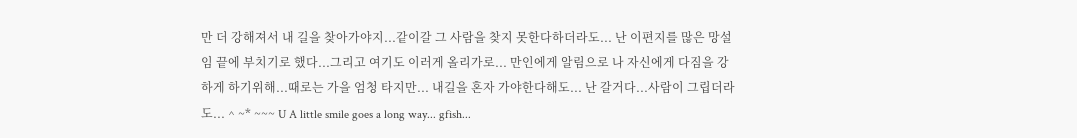만 더 강해져서 내 길을 찾아가야지...같이갈 그 사람을 찾지 못한다하더라도... 난 이편지를 많은 망설임 끝에 부치기로 했다...그리고 여기도 이러게 올리가로... 만인에게 알림으로 나 자신에게 다짐을 강하게 하기위해...때로는 가을 엄청 타지만... 내길을 혼자 가야한다해도... 난 갈거다...사람이 그립더라도... ^ ~* ~~~ U A little smile goes a long way... gfish...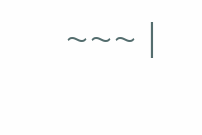~~~ |